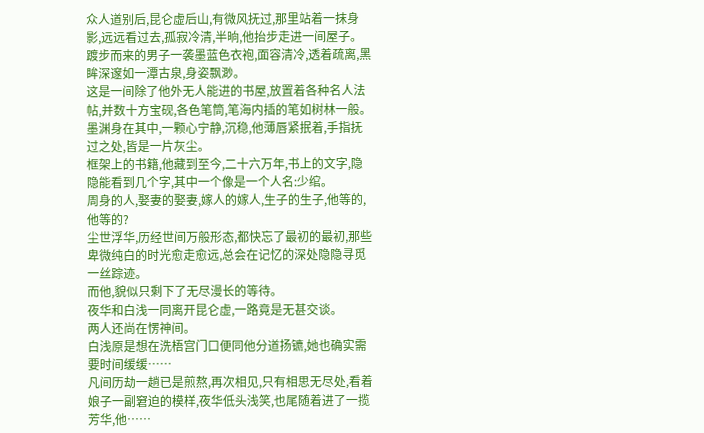众人道别后,昆仑虚后山,有微风抚过,那里站着一抹身影,远远看过去,孤寂冷清,半晌,他抬步走进一间屋子。
踱步而来的男子一袭墨蓝色衣袍,面容清冷,透着疏离,黑眸深邃如一潭古泉,身姿飘渺。
这是一间除了他外无人能进的书屋,放置着各种名人法帖,并数十方宝砚,各色笔筒,笔海内插的笔如树林一般。
墨渊身在其中,一颗心宁静,沉稳,他薄唇紧抿着,手指抚过之处,皆是一片灰尘。
框架上的书籍,他藏到至今,二十六万年,书上的文字,隐隐能看到几个字,其中一个像是一个人名:少绾。
周身的人,娶妻的娶妻,嫁人的嫁人,生子的生子,他等的,他等的?
尘世浮华,历经世间万般形态,都快忘了最初的最初,那些卑微纯白的时光愈走愈远,总会在记忆的深处隐隐寻觅一丝踪迹。
而他,貌似只剩下了无尽漫长的等待。
夜华和白浅一同离开昆仑虚,一路竟是无甚交谈。
两人还尚在愣神间。
白浅原是想在洗梧宫门口便同他分道扬镳,她也确实需要时间缓缓……
凡间历劫一趟已是煎熬,再次相见,只有相思无尽处,看着娘子一副窘迫的模样,夜华低头浅笑,也尾随着进了一揽芳华,他……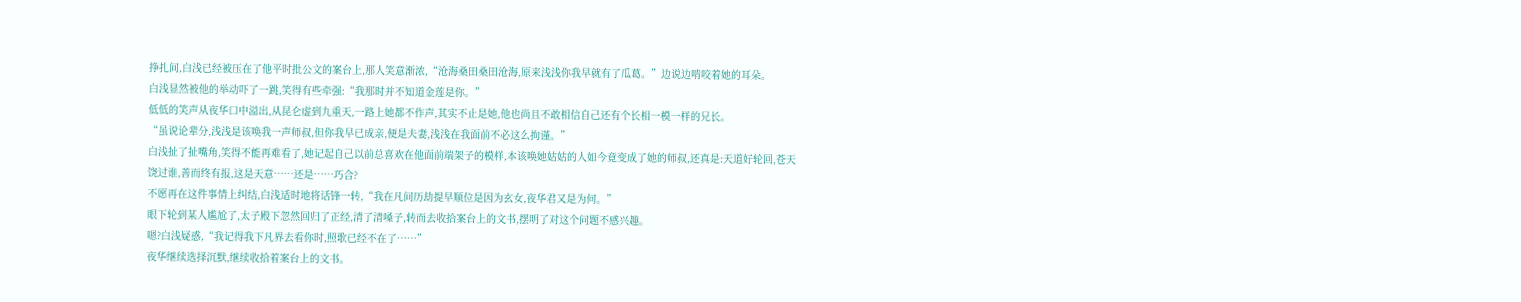挣扎间,白浅已经被压在了他平时批公文的案台上,那人笑意渐浓,“沧海桑田桑田沧海,原来浅浅你我早就有了瓜葛。”边说边啃咬着她的耳朵。
白浅显然被他的举动吓了一跳,笑得有些牵强:“我那时并不知道金莲是你。”
低低的笑声从夜华口中溢出,从昆仑虚到九重天,一路上她都不作声,其实不止是她,他也尚且不敢相信自己还有个长相一模一样的兄长。
“虽说论辈分,浅浅是该唤我一声师叔,但你我早已成亲,便是夫妻,浅浅在我面前不必这么拘谨。”
白浅扯了扯嘴角,笑得不能再难看了,她记起自己以前总喜欢在他面前端架子的模样,本该唤她姑姑的人如今竟变成了她的师叔,还真是:天道好轮回,苍天饶过谁,善而终有报,这是天意……还是……巧合?
不愿再在这件事情上纠结,白浅适时地将话锋一转,“我在凡间历劫提早顺位是因为玄女,夜华君又是为何。”
眼下轮到某人尴尬了,太子殿下忽然回归了正经,清了清嗓子,转而去收拾案台上的文书,摆明了对这个问题不感兴趣。
嗯?白浅疑惑,“我记得我下凡界去看你时,照歌已经不在了……”
夜华继续选择沉默,继续收拾着案台上的文书。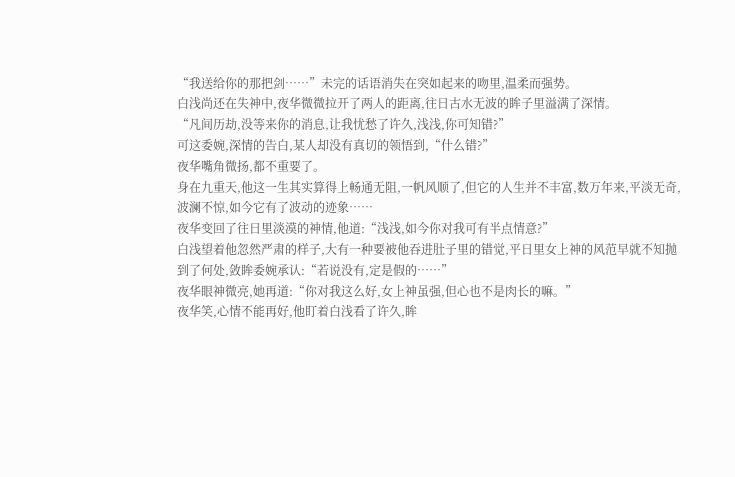“我送给你的那把剑……”未完的话语消失在突如起来的吻里,温柔而强势。
白浅尚还在失神中,夜华微微拉开了两人的距离,往日古水无波的眸子里溢满了深情。
“凡间历劫,没等来你的消息,让我忧愁了许久,浅浅,你可知错?”
可这委婉,深情的告白,某人却没有真切的领悟到,“什么错?”
夜华嘴角微扬,都不重要了。
身在九重天,他这一生其实算得上畅通无阻,一帆风顺了,但它的人生并不丰富,数万年来,平淡无奇,波澜不惊,如今它有了波动的迹象……
夜华变回了往日里淡漠的神情,他道:“浅浅,如今你对我可有半点情意?”
白浅望着他忽然严肃的样子,大有一种要被他吞进肚子里的错觉,平日里女上神的风范早就不知抛到了何处,敛眸委婉承认:“若说没有,定是假的……”
夜华眼神微亮,她再道:“你对我这么好,女上神虽强,但心也不是肉长的嘛。”
夜华笑,心情不能再好,他盯着白浅看了许久,眸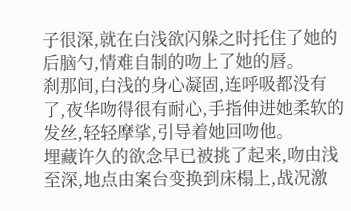子很深,就在白浅欲闪躲之时托住了她的后脑勺,情难自制的吻上了她的唇。
刹那间,白浅的身心凝固,连呼吸都没有了,夜华吻得很有耐心,手指伸进她柔软的发丝,轻轻摩挲,引导着她回吻他。
埋藏许久的欲念早已被挑了起来,吻由浅至深,地点由案台变换到床榻上,战况激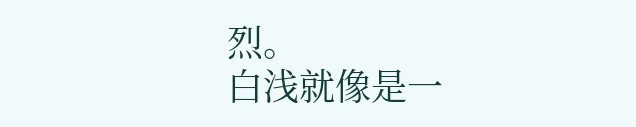烈。
白浅就像是一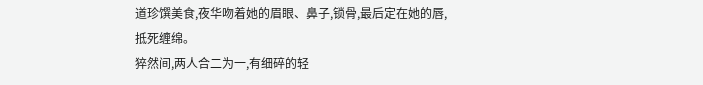道珍馔美食,夜华吻着她的眉眼、鼻子,锁骨,最后定在她的唇,抵死缠绵。
猝然间,两人合二为一,有细碎的轻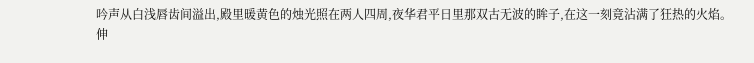吟声从白浅唇齿间溢出,殿里暖黄色的烛光照在两人四周,夜华君平日里那双古无波的眸子,在这一刻竟沾满了狂热的火焰。
伸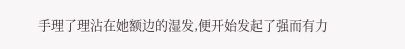手理了理沾在她额边的湿发,便开始发起了强而有力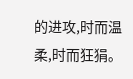的进攻,时而温柔,时而狂狷。